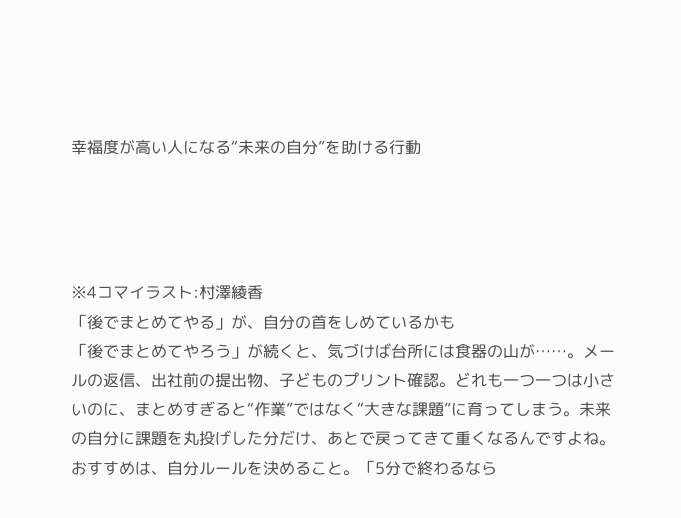幸福度が高い人になる“未来の自分”を助ける行動




※4コマイラスト:村澤綾香
「後でまとめてやる」が、自分の首をしめているかも
「後でまとめてやろう」が続くと、気づけば台所には食器の山が……。メールの返信、出社前の提出物、子どものプリント確認。どれも一つ一つは小さいのに、まとめすぎると“作業”ではなく“大きな課題”に育ってしまう。未来の自分に課題を丸投げした分だけ、あとで戻ってきて重くなるんですよね。
おすすめは、自分ルールを決めること。「5分で終わるなら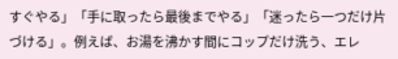すぐやる」「手に取ったら最後までやる」「迷ったら一つだけ片づける」。例えば、お湯を沸かす間にコップだけ洗う、エレ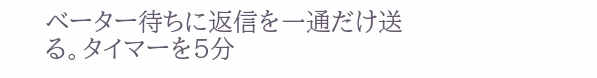ベーター待ちに返信を一通だけ送る。タイマーを5分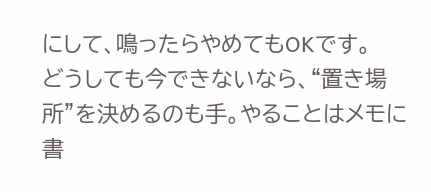にして、鳴ったらやめてもOKです。
どうしても今できないなら、“置き場所”を決めるのも手。やることはメモに書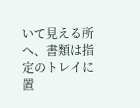いて見える所へ、書類は指定のトレイに置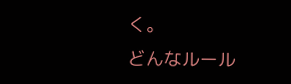く。
どんなルール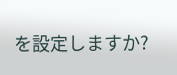を設定しますか?